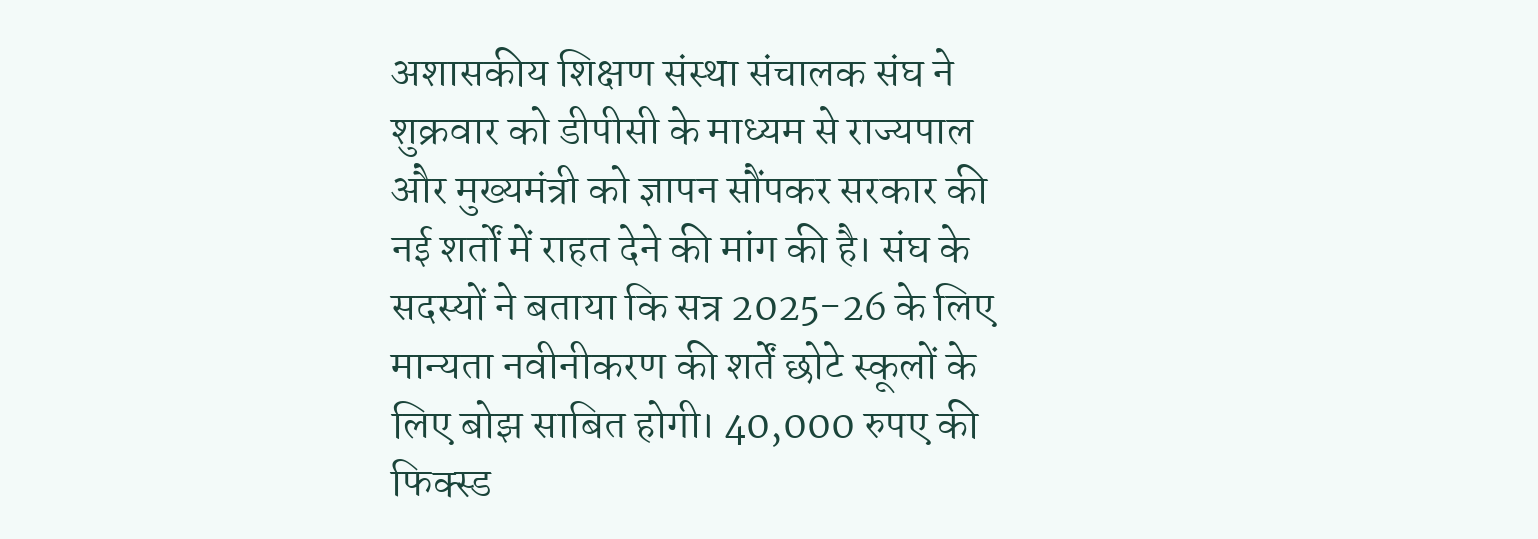अशासकीय शिक्षण संस्था संचालक संघ ने शुक्रवार को डीपीसी के माध्यम से राज्यपाल और मुख्यमंत्री को ज्ञापन सौंपकर सरकार की नई शर्तों में राहत देने की मांग की है। संघ के सदस्यों ने बताया कि सत्र 2025-26 के लिए मान्यता नवीनीकरण की शर्तें छोटे स्कूलों के लिए बोझ साबित होगी। 40,000 रुपए की फिक्स्ड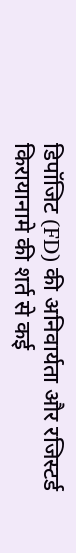डिपॉजिट (FD) की अनिवार्यता और रजिस्टर्ड किरायानामे की शर्त से कई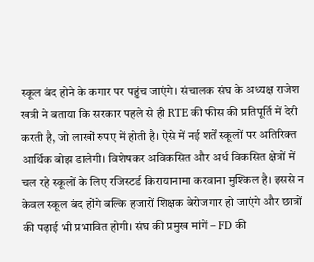स्कूल बंद होने के कगार पर पहुंच जाएंगे। संचालक संघ के अध्यक्ष राजेश खत्री ने बताया कि सरकार पहले से ही RTE की फीस की प्रतिपूर्ति में देरी करती है, जो लाखों रुपए में होती है। ऐसे में नई शर्तें स्कूलों पर अतिरिक्त आर्थिक बोझ डालेगी। विशेषकर अविकसित और अर्ध विकसित क्षेत्रों में चल रहे स्कूलों के लिए रजिस्टर्ड किरायानामा करवाना मुश्किल है। इससे न केवल स्कूल बंद होंगे बल्कि हजारों शिक्षक बेरोजगार हो जाएंगे और छात्रों की पढ़ाई भी प्रभावित होगी। संघ की प्रमुख मांगें – FD की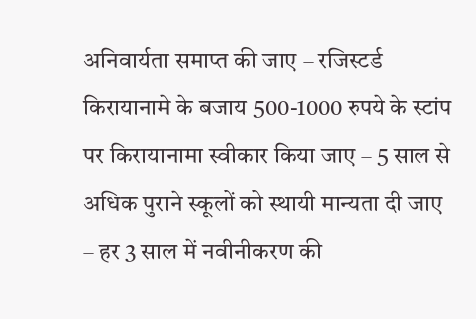अनिवार्यता समाप्त की जाए – रजिस्टर्ड किरायानामे के बजाय 500-1000 रुपये के स्टांप पर किरायानामा स्वीकार किया जाए – 5 साल से अधिक पुराने स्कूलों को स्थायी मान्यता दी जाए – हर 3 साल में नवीनीकरण की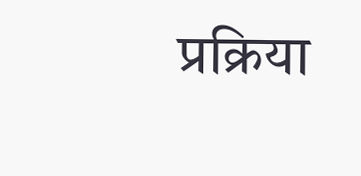प्रक्रिया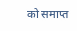को समाप्त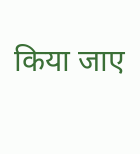किया जाए